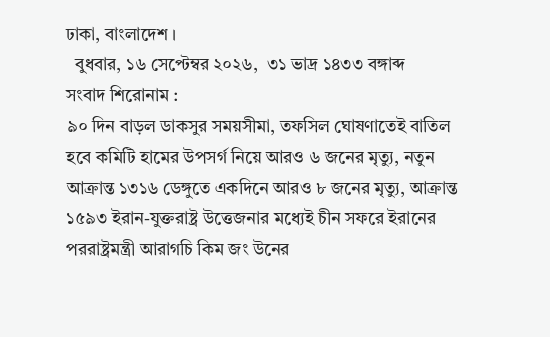ঢাকা, বাংলাদেশ ।
  বুধবার, ১৬ সেপ্টেম্বর ২০২৬,  ৩১ ভাদ্র ১৪৩৩ বঙ্গাব্দ
সংবাদ শিরোনাম :
৯০ দিন বাড়ল ডাকসুর সময়সীমা, তফসিল ঘোষণাতেই বাতিল হবে কমিটি হামের উপসর্গ নিয়ে আরও ৬ জনের মৃত্যু, নতুন আক্রান্ত ১৩১৬ ডেঙ্গুতে একদিনে আরও ৮ জনের মৃত্যু, আক্রান্ত ১৫৯৩ ইরান-যুক্তরাষ্ট্র উত্তেজনার মধ্যেই চীন সফরে ইরানের পররাষ্ট্রমন্ত্রী আরাগচি কিম জং উনের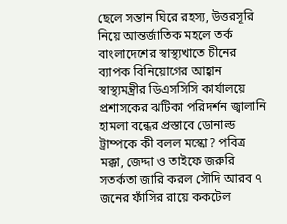ছেলে সন্তান ঘিরে রহস্য, উত্তরসূরি নিয়ে আন্তর্জাতিক মহলে তর্ক বাংলাদেশের স্বাস্থ্যখাতে চীনের ব্যাপক বিনিয়োগের আহ্বান স্বাস্থ্যমন্ত্রীর ডিএসসিসি কার্যালয়ে প্রশাসকের ঝটিকা পরিদর্শন জ্বালানি হামলা বন্ধের প্রস্তাবে ডোনাল্ড ট্রাম্পকে কী বলল মস্কো? পবিত্র মক্কা, জেদ্দা ও তাইফে জরুরি সতর্কতা জারি করল সৌদি আরব ৭ জনের ফাঁসির রায়ে ককটেল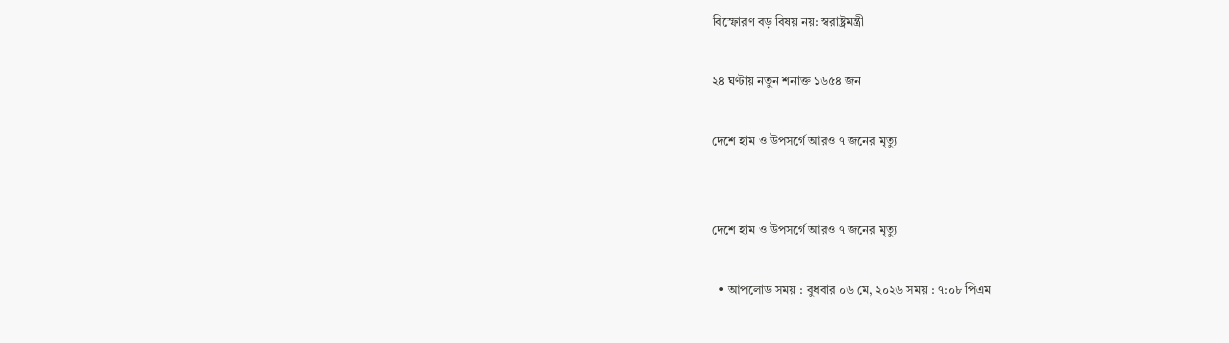বিস্ফোরণ বড় বিষয় নয়: স্বরাষ্ট্রমন্ত্রী

২৪ ঘণ্টায় নতুন শনাক্ত ১৬৫৪ জন

দেশে হাম ও উপসর্গে আরও ৭ জনের মৃত্যু


দেশে হাম ও উপসর্গে আরও ৭ জনের মৃত্যু

  • আপলোড সময় : বুধবার ০৬ মে, ২০২৬ সময় : ৭:০৮ পিএম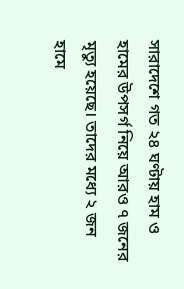সারাদেশে গত ২৪ ঘণ্টায় হাম ও হামের উপসর্গ নিয়ে আরও ৭ জনের মৃত্যু হয়েছে। তাদের মধ্যে ২ জন হামে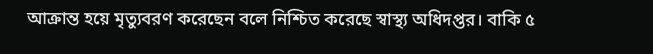আক্রান্ত হয়ে মৃত্যুবরণ করেছেন বলে নিশ্চিত করেছে স্বাস্থ্য অধিদপ্তর। বাকি ৫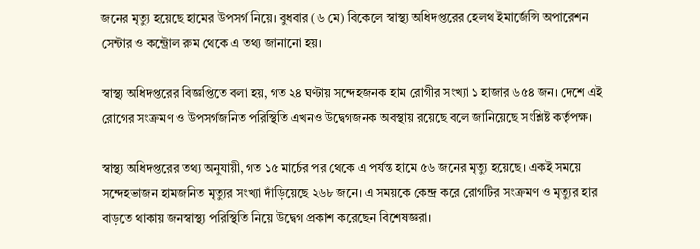জনের মৃত্যু হয়েছে হামের উপসর্গ নিয়ে। বুধবার (৬ মে) বিকেলে স্বাস্থ্য অধিদপ্তরের হেলথ ইমার্জেন্সি অপারেশন সেন্টার ও কন্ট্রোল রুম থেকে এ তথ্য জানানো হয়।

স্বাস্থ্য অধিদপ্তরের বিজ্ঞপ্তিতে বলা হয়, গত ২৪ ঘণ্টায় সন্দেহজনক হাম রোগীর সংখ্যা ১ হাজার ৬৫৪ জন। দেশে এই রোগের সংক্রমণ ও উপসর্গজনিত পরিস্থিতি এখনও উদ্বেগজনক অবস্থায় রয়েছে বলে জানিয়েছে সংশ্লিষ্ট কর্তৃপক্ষ।

স্বাস্থ্য অধিদপ্তরের তথ্য অনুযায়ী, গত ১৫ মার্চের পর থেকে এ পর্যন্ত হামে ৫৬ জনের মৃত্যু হয়েছে। একই সময়ে সন্দেহভাজন হামজনিত মৃত্যুর সংখ্যা দাঁড়িয়েছে ২৬৮ জনে। এ সময়কে কেন্দ্র করে রোগটির সংক্রমণ ও মৃত্যুর হার বাড়তে থাকায় জনস্বাস্থ্য পরিস্থিতি নিয়ে উদ্বেগ প্রকাশ করেছেন বিশেষজ্ঞরা।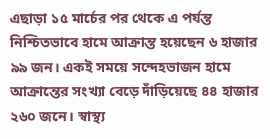এছাড়া ১৫ মার্চের পর থেকে এ পর্যন্ত নিশ্চিতভাবে হামে আক্রান্ত হয়েছেন ৬ হাজার ৯৯ জন। একই সময়ে সন্দেহভাজন হামে আক্রান্তের সংখ্যা বেড়ে দাঁড়িয়েছে ৪৪ হাজার ২৬০ জনে। স্বাস্থ্য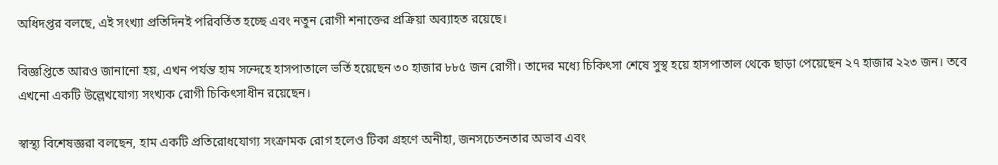অধিদপ্তর বলছে, এই সংখ্যা প্রতিদিনই পরিবর্তিত হচ্ছে এবং নতুন রোগী শনাক্তের প্রক্রিয়া অব্যাহত রয়েছে।

বিজ্ঞপ্তিতে আরও জানানো হয়, এখন পর্যন্ত হাম সন্দেহে হাসপাতালে ভর্তি হয়েছেন ৩০ হাজার ৮৮৫ জন রোগী। তাদের মধ্যে চিকিৎসা শেষে সুস্থ হয়ে হাসপাতাল থেকে ছাড়া পেয়েছেন ২৭ হাজার ২২৩ জন। তবে এখনো একটি উল্লেখযোগ্য সংখ্যক রোগী চিকিৎসাধীন রয়েছেন।

স্বাস্থ্য বিশেষজ্ঞরা বলছেন, হাম একটি প্রতিরোধযোগ্য সংক্রামক রোগ হলেও টিকা গ্রহণে অনীহা, জনসচেতনতার অভাব এবং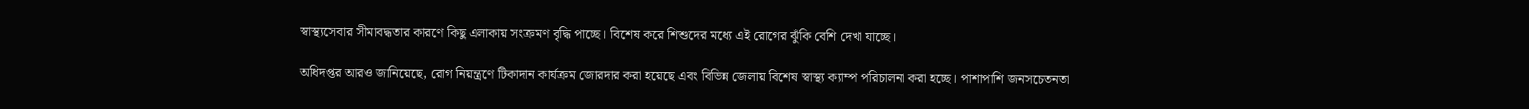স্বাস্থ্যসেবার সীমাবদ্ধতার কারণে কিছু এলাকায় সংক্রমণ বৃদ্ধি পাচ্ছে। বিশেষ করে শিশুদের মধ্যে এই রোগের ঝুঁকি বেশি দেখা যাচ্ছে।

অধিদপ্তর আরও জানিয়েছে, রোগ নিয়ন্ত্রণে টিকাদান কার্যক্রম জোরদার করা হয়েছে এবং বিভিন্ন জেলায় বিশেষ স্বাস্থ্য ক্যাম্প পরিচালনা করা হচ্ছে। পাশাপাশি জনসচেতনতা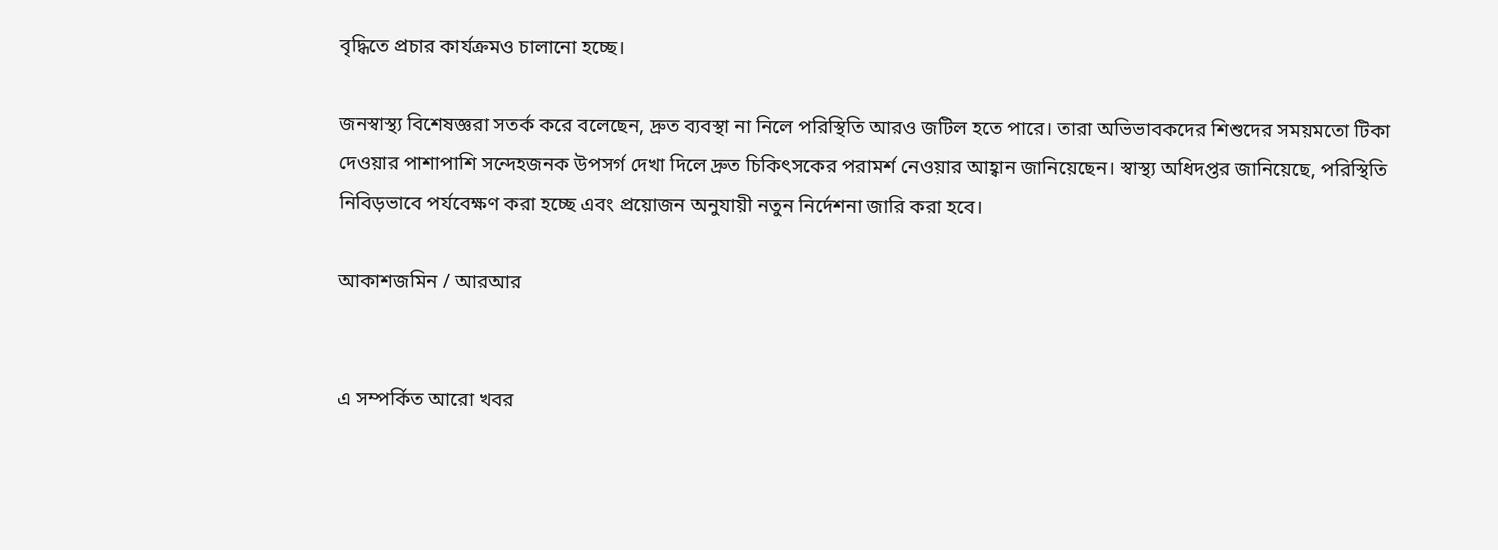বৃদ্ধিতে প্রচার কার্যক্রমও চালানো হচ্ছে।

জনস্বাস্থ্য বিশেষজ্ঞরা সতর্ক করে বলেছেন, দ্রুত ব্যবস্থা না নিলে পরিস্থিতি আরও জটিল হতে পারে। তারা অভিভাবকদের শিশুদের সময়মতো টিকা দেওয়ার পাশাপাশি সন্দেহজনক উপসর্গ দেখা দিলে দ্রুত চিকিৎসকের পরামর্শ নেওয়ার আহ্বান জানিয়েছেন। স্বাস্থ্য অধিদপ্তর জানিয়েছে, পরিস্থিতি নিবিড়ভাবে পর্যবেক্ষণ করা হচ্ছে এবং প্রয়োজন অনুযায়ী নতুন নির্দেশনা জারি করা হবে।

আকাশজমিন / আরআর


এ সম্পর্কিত আরো খবর